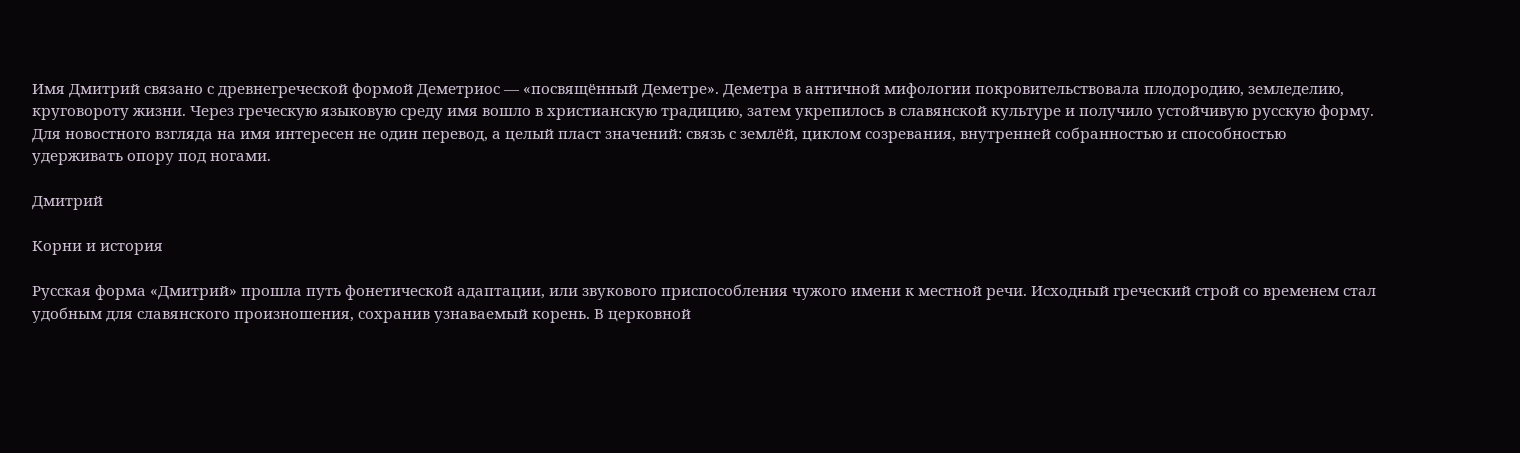Имя Дмитрий связано с древнегреческой формой Деметриос — «посвящённый Деметре». Деметра в античной мифологии покровительствовала плодородию, земледелию, круговороту жизни. Через греческую языковую среду имя вошло в христианскую традицию, затем укрепилось в славянской культуре и получило устойчивую русскую форму. Для новостного взгляда на имя интересен не один перевод, а целый пласт значений: связь с землёй, циклом созревания, внутренней собранностью и способностью удерживать опору под ногами.

Дмитрий

Корни и история

Русская форма «Дмитрий» прошла путь фонетической адаптации, или звукового приспособления чужого имени к местной речи. Исходный греческий строй со временем стал удобным для славянского произношения, сохранив узнаваемый корень. В церковной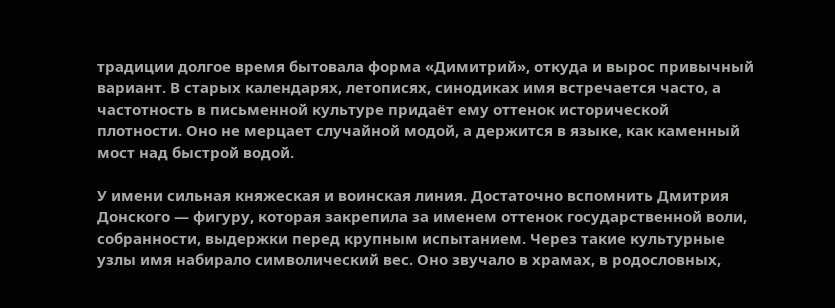традиции долгое время бытовала форма «Димитрий», откуда и вырос привычный вариант. В старых календарях, летописях, синодиках имя встречается часто, а частотность в письменной культуре придаёт ему оттенок исторической плотности. Оно не мерцает случайной модой, а держится в языке, как каменный мост над быстрой водой.

У имени сильная княжеская и воинская линия. Достаточно вспомнить Дмитрия Донского — фигуру, которая закрепила за именем оттенок государственной воли, собранности, выдержки перед крупным испытанием. Через такие культурные узлы имя набирало символический вес. Оно звучало в храмах, в родословных,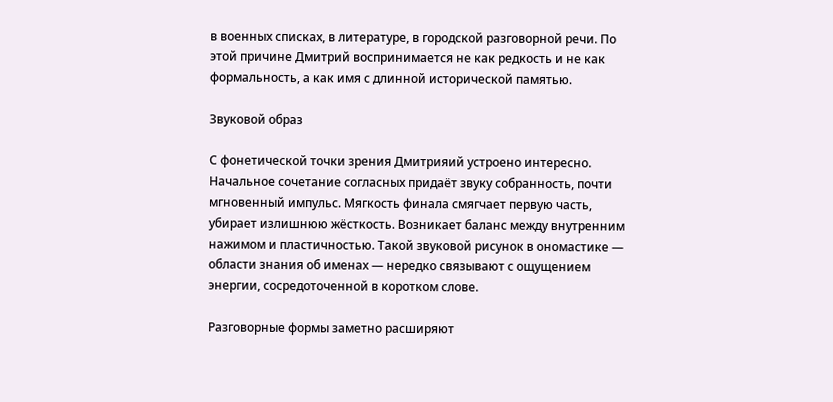в военных списках, в литературе, в городской разговорной речи. По этой причине Дмитрий воспринимается не как редкость и не как формальность, а как имя с длинной исторической памятью.

Звуковой образ

С фонетической точки зрения Дмитрияий устроено интересно. Начальное сочетание согласных придаёт звуку собранность, почти мгновенный импульс. Мягкость финала смягчает первую часть, убирает излишнюю жёсткость. Возникает баланс между внутренним нажимом и пластичностью. Такой звуковой рисунок в ономастике — области знания об именах — нередко связывают с ощущением энергии, сосредоточенной в коротком слове.

Разговорные формы заметно расширяют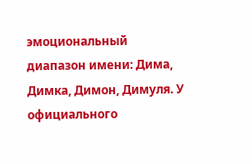эмоциональный диапазон имени: Дима, Димка, Димон, Димуля. У официального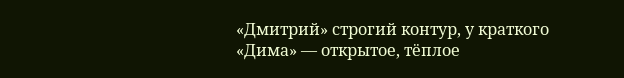«Дмитрий» строгий контур, у краткого «Дима» — открытое, тёплое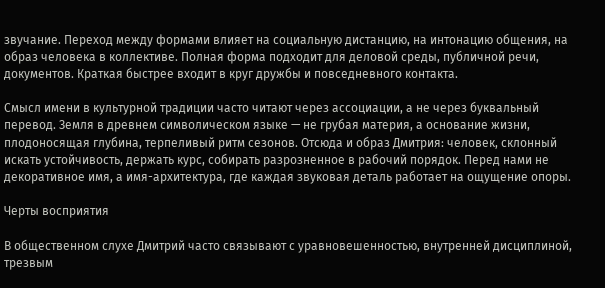звучание. Переход между формами влияет на социальную дистанцию, на интонацию общения, на образ человека в коллективе. Полная форма подходит для деловой среды, публичной речи, документов. Краткая быстрее входит в круг дружбы и повседневного контакта.

Смысл имени в культурной традиции часто читают через ассоциации, а не через буквальный перевод. Земля в древнем символическом языке — не грубая материя, а основание жизни, плодоносящая глубина, терпеливый ритм сезонов. Отсюда и образ Дмитрия: человек, склонный искать устойчивость, держать курс, собирать разрозненное в рабочий порядок. Перед нами не декоративное имя, а имя-архитектура, где каждая звуковая деталь работает на ощущение опоры.

Черты восприятия

В общественном слухе Дмитрий часто связывают с уравновешенностью, внутренней дисциплиной, трезвым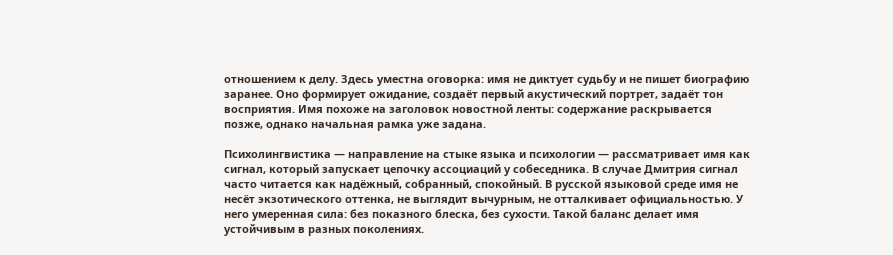отношением к делу. Здесь уместна оговорка: имя не диктует судьбу и не пишет биографию заранее. Оно формирует ожидание, создаёт первый акустический портрет, задаёт тон восприятия. Имя похоже на заголовок новостной ленты: содержание раскрывается позже, однако начальная рамка уже задана.

Психолингвистика — направление на стыке языка и психологии — рассматривает имя как сигнал, который запускает цепочку ассоциаций у собеседника. В случае Дмитрия сигнал часто читается как надёжный, собранный, спокойный. В русской языковой среде имя не несёт экзотического оттенка, не выглядит вычурным, не отталкивает официальностью. У него умеренная сила: без показного блеска, без сухости. Такой баланс делает имя устойчивым в разных поколениях.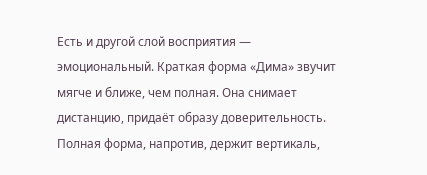Есть и другой слой восприятия — эмоциональный. Краткая форма «Дима» звучит мягче и ближе, чем полная. Она снимает дистанцию, придаёт образу доверительность. Полная форма, напротив, держит вертикаль,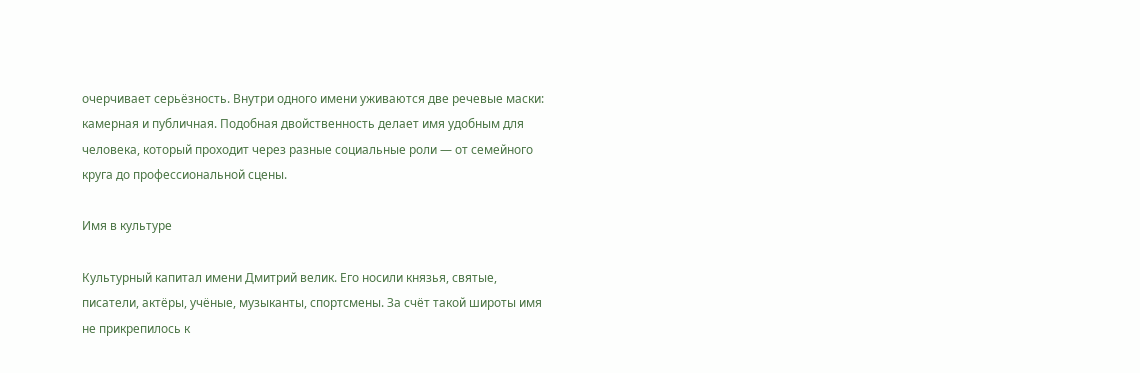очерчивает серьёзность. Внутри одного имени уживаются две речевые маски: камерная и публичная. Подобная двойственность делает имя удобным для человека, который проходит через разные социальные роли — от семейного круга до профессиональной сцены.

Имя в культуре

Культурный капитал имени Дмитрий велик. Его носили князья, святые, писатели, актёры, учёные, музыканты, спортсмены. За счёт такой широты имя не прикрепилось к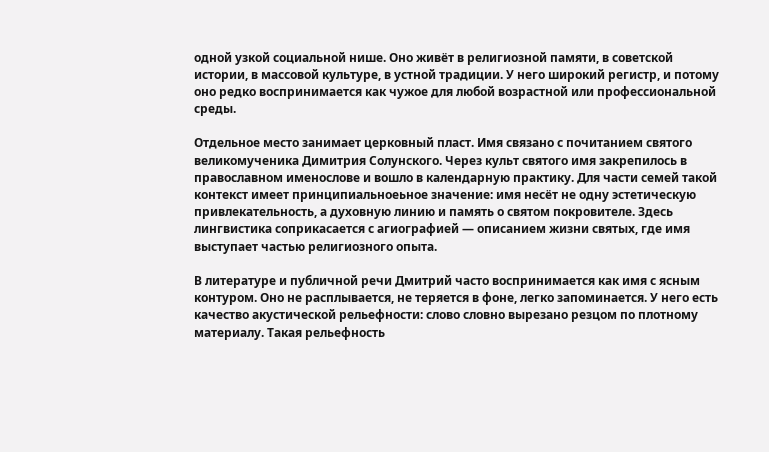одной узкой социальной нише. Оно живёт в религиозной памяти, в советской истории, в массовой культуре, в устной традиции. У него широкий регистр, и потому оно редко воспринимается как чужое для любой возрастной или профессиональной среды.

Отдельное место занимает церковный пласт. Имя связано с почитанием святого великомученика Димитрия Солунского. Через культ святого имя закрепилось в православном именослове и вошло в календарную практику. Для части семей такой контекст имеет принципиальноеьное значение: имя несёт не одну эстетическую привлекательность, а духовную линию и память о святом покровителе. Здесь лингвистика соприкасается с агиографией — описанием жизни святых, где имя выступает частью религиозного опыта.

В литературе и публичной речи Дмитрий часто воспринимается как имя с ясным контуром. Оно не расплывается, не теряется в фоне, легко запоминается. У него есть качество акустической рельефности: слово словно вырезано резцом по плотному материалу. Такая рельефность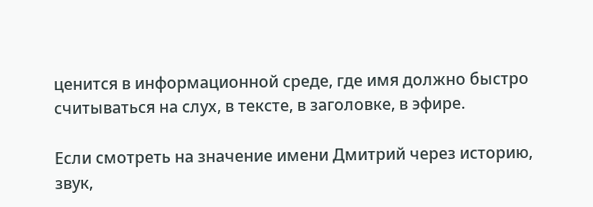ценится в информационной среде, где имя должно быстро считываться на слух, в тексте, в заголовке, в эфире.

Если смотреть на значение имени Дмитрий через историю, звук,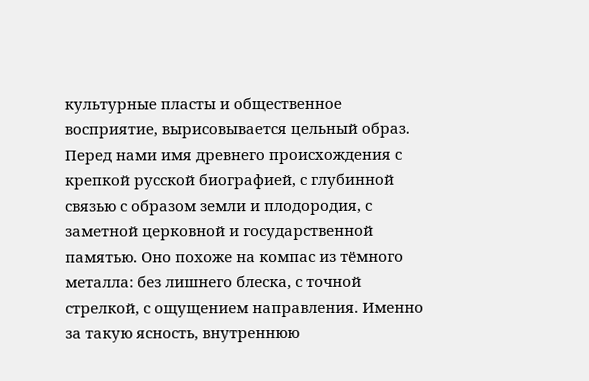культурные пласты и общественное восприятие, вырисовывается цельный образ. Перед нами имя древнего происхождения с крепкой русской биографией, с глубинной связью с образом земли и плодородия, с заметной церковной и государственной памятью. Оно похоже на компас из тёмного металла: без лишнего блеска, с точной стрелкой, с ощущением направления. Именно за такую ясность, внутреннюю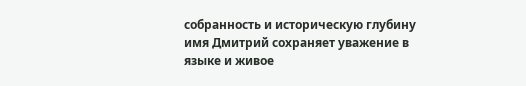собранность и историческую глубину имя Дмитрий сохраняет уважение в языке и живое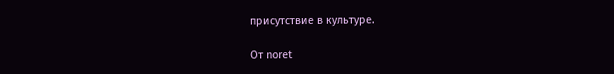присутствие в культуре.

От noret